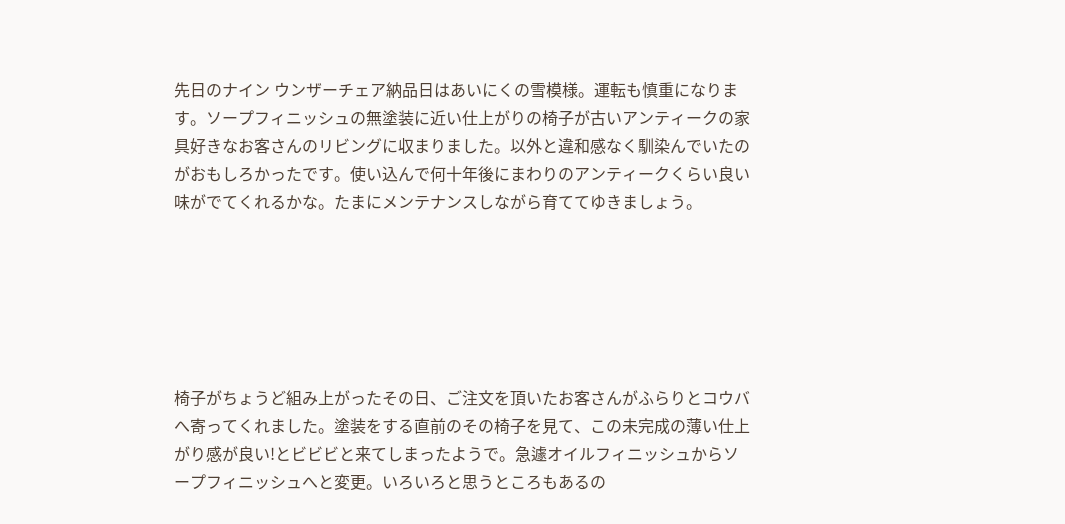先日のナイン ウンザーチェア納品日はあいにくの雪模様。運転も慎重になります。ソープフィニッシュの無塗装に近い仕上がりの椅子が古いアンティークの家具好きなお客さんのリビングに収まりました。以外と違和感なく馴染んでいたのがおもしろかったです。使い込んで何十年後にまわりのアンティークくらい良い味がでてくれるかな。たまにメンテナンスしながら育ててゆきましょう。






椅子がちょうど組み上がったその日、ご注文を頂いたお客さんがふらりとコウバへ寄ってくれました。塗装をする直前のその椅子を見て、この未完成の薄い仕上がり感が良い!とビビビと来てしまったようで。急遽オイルフィニッシュからソープフィニッシュへと変更。いろいろと思うところもあるの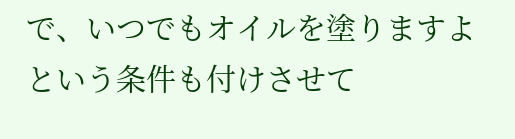で、いつでもオイルを塗りますよという条件も付けさせて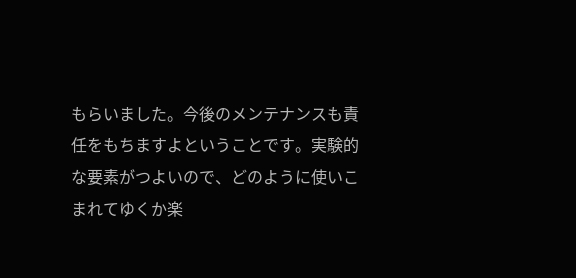もらいました。今後のメンテナンスも責任をもちますよということです。実験的な要素がつよいので、どのように使いこまれてゆくか楽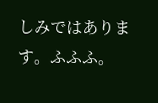しみではあります。ふふふ。